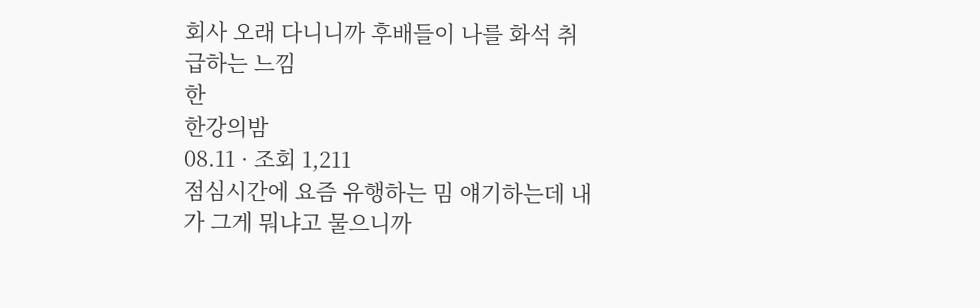회사 오래 다니니까 후배들이 나를 화석 취급하는 느낌
한
한강의밤
08.11 · 조회 1,211
점심시간에 요즘 유행하는 밈 얘기하는데 내가 그게 뭐냐고 물으니까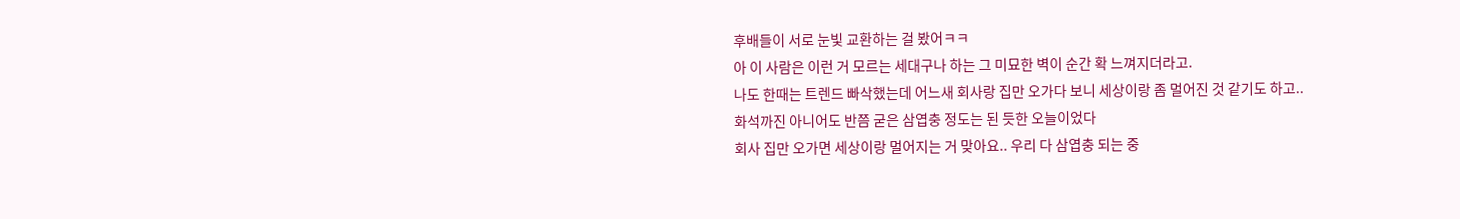후배들이 서로 눈빛 교환하는 걸 봤어ㅋㅋ
아 이 사람은 이런 거 모르는 세대구나 하는 그 미묘한 벽이 순간 확 느껴지더라고.
나도 한때는 트렌드 빠삭했는데 어느새 회사랑 집만 오가다 보니 세상이랑 좀 멀어진 것 같기도 하고..
화석까진 아니어도 반쯤 굳은 삼엽충 정도는 된 듯한 오늘이었다
회사 집만 오가면 세상이랑 멀어지는 거 맞아요.. 우리 다 삼엽충 되는 중